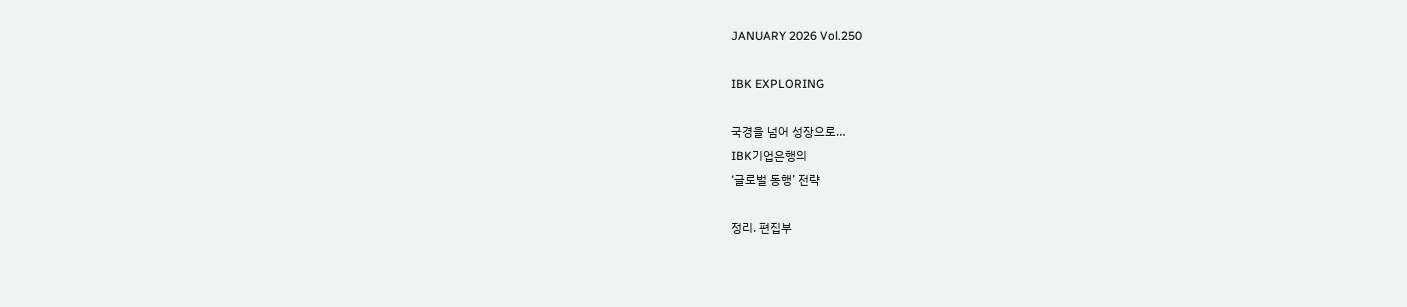JANUARY 2026 Vol.250

IBK EXPLORING

국경을 넘어 성장으로…
IBK기업은행의
‘글로벌 동행’ 전략

정리. 편집부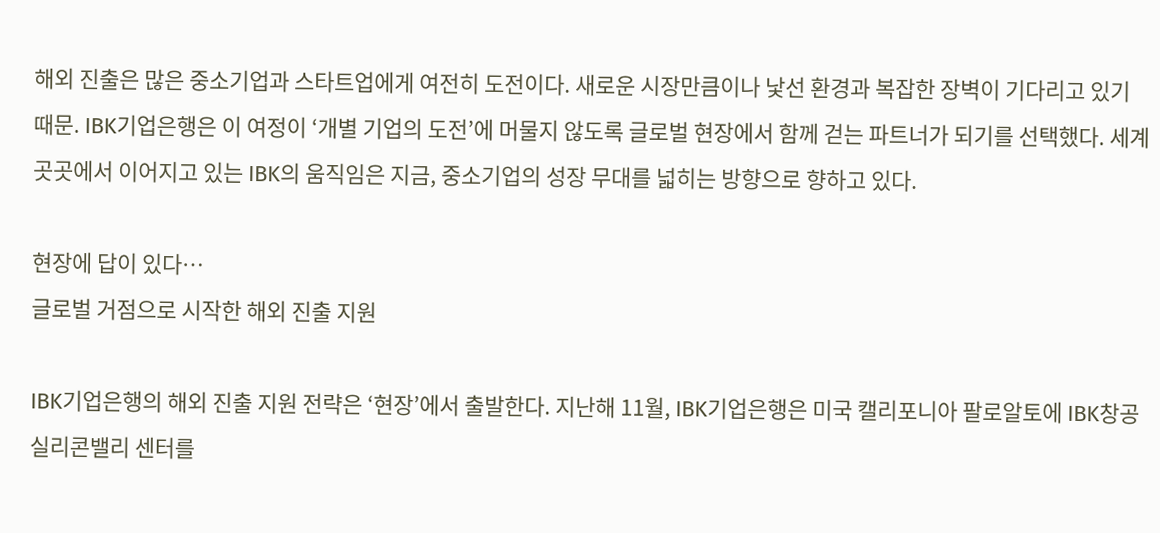해외 진출은 많은 중소기업과 스타트업에게 여전히 도전이다. 새로운 시장만큼이나 낯선 환경과 복잡한 장벽이 기다리고 있기 때문. IBK기업은행은 이 여정이 ‘개별 기업의 도전’에 머물지 않도록 글로벌 현장에서 함께 걷는 파트너가 되기를 선택했다. 세계 곳곳에서 이어지고 있는 IBK의 움직임은 지금, 중소기업의 성장 무대를 넓히는 방향으로 향하고 있다.

현장에 답이 있다…
글로벌 거점으로 시작한 해외 진출 지원

IBK기업은행의 해외 진출 지원 전략은 ‘현장’에서 출발한다. 지난해 11월, IBK기업은행은 미국 캘리포니아 팔로알토에 IBK창공 실리콘밸리 센터를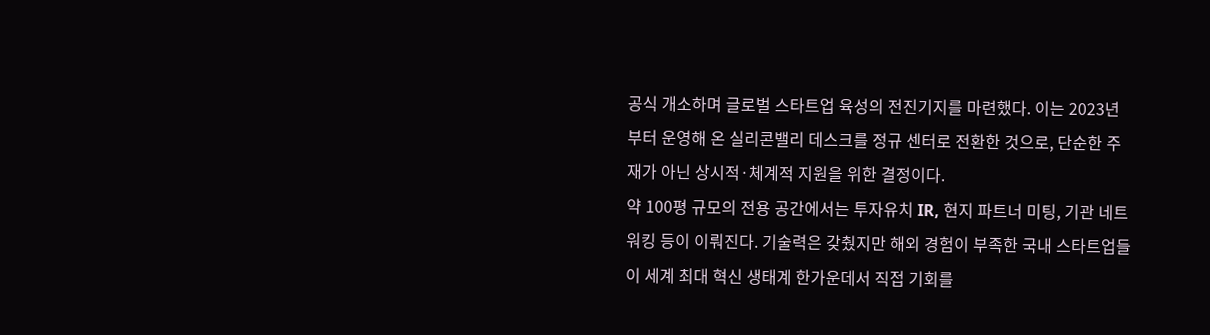공식 개소하며 글로벌 스타트업 육성의 전진기지를 마련했다. 이는 2023년부터 운영해 온 실리콘밸리 데스크를 정규 센터로 전환한 것으로, 단순한 주재가 아닌 상시적·체계적 지원을 위한 결정이다.
약 100평 규모의 전용 공간에서는 투자유치 IR, 현지 파트너 미팅, 기관 네트워킹 등이 이뤄진다. 기술력은 갖췄지만 해외 경험이 부족한 국내 스타트업들이 세계 최대 혁신 생태계 한가운데서 직접 기회를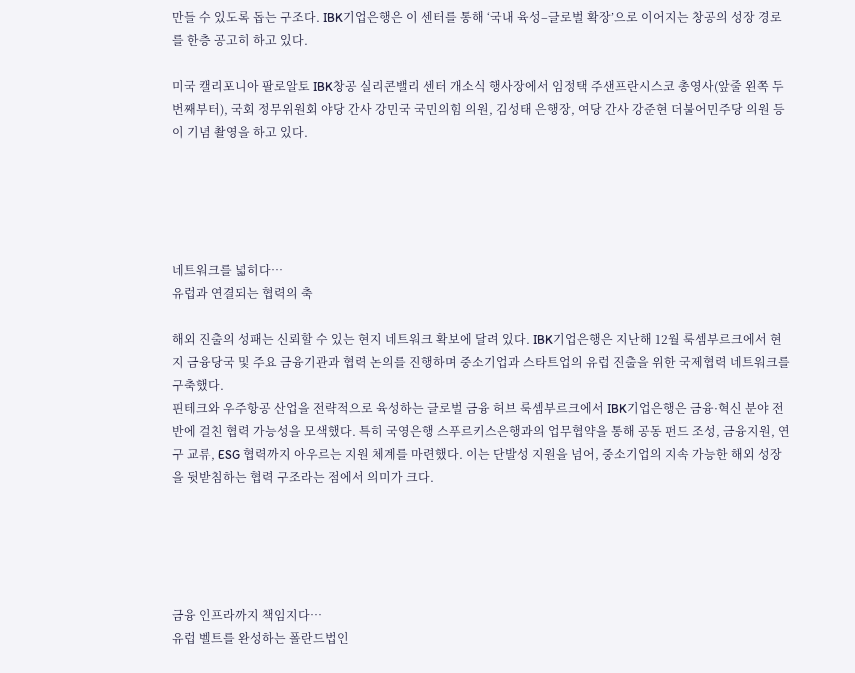만들 수 있도록 돕는 구조다. IBK기업은행은 이 센터를 통해 ‘국내 육성–글로벌 확장’으로 이어지는 창공의 성장 경로를 한층 공고히 하고 있다.

미국 캘리포니아 팔로알토 IBK창공 실리콘밸리 센터 개소식 행사장에서 임정택 주샌프란시스코 총영사(앞줄 왼쪽 두 번째부터), 국회 정무위원회 야당 간사 강민국 국민의힘 의원, 김성태 은행장, 여당 간사 강준현 더불어민주당 의원 등이 기념 촬영을 하고 있다.





네트워크를 넓히다…
유럽과 연결되는 협력의 축

해외 진출의 성패는 신뢰할 수 있는 현지 네트워크 확보에 달려 있다. IBK기업은행은 지난해 12월 룩셈부르크에서 현지 금융당국 및 주요 금융기관과 협력 논의를 진행하며 중소기업과 스타트업의 유럽 진출을 위한 국제협력 네트워크를 구축했다.
핀테크와 우주항공 산업을 전략적으로 육성하는 글로벌 금융 허브 룩셈부르크에서 IBK기업은행은 금융·혁신 분야 전반에 걸친 협력 가능성을 모색했다. 특히 국영은행 스푸르키스은행과의 업무협약을 통해 공동 펀드 조성, 금융지원, 연구 교류, ESG 협력까지 아우르는 지원 체계를 마련했다. 이는 단발성 지원을 넘어, 중소기업의 지속 가능한 해외 성장을 뒷받침하는 협력 구조라는 점에서 의미가 크다.





금융 인프라까지 책임지다…
유럽 벨트를 완성하는 폴란드법인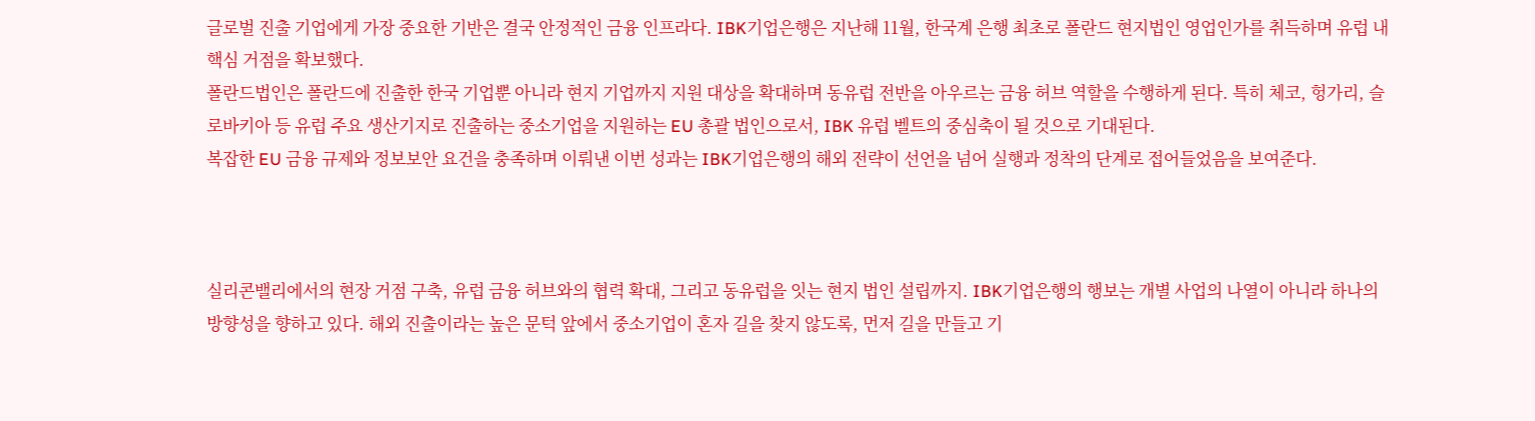글로벌 진출 기업에게 가장 중요한 기반은 결국 안정적인 금융 인프라다. IBK기업은행은 지난해 11월, 한국계 은행 최초로 폴란드 현지법인 영업인가를 취득하며 유럽 내 핵심 거점을 확보했다.
폴란드법인은 폴란드에 진출한 한국 기업뿐 아니라 현지 기업까지 지원 대상을 확대하며 동유럽 전반을 아우르는 금융 허브 역할을 수행하게 된다. 특히 체코, 헝가리, 슬로바키아 등 유럽 주요 생산기지로 진출하는 중소기업을 지원하는 EU 총괄 법인으로서, IBK 유럽 벨트의 중심축이 될 것으로 기대된다.
복잡한 EU 금융 규제와 정보보안 요건을 충족하며 이뤄낸 이번 성과는 IBK기업은행의 해외 전략이 선언을 넘어 실행과 정착의 단계로 접어들었음을 보여준다.



실리콘밸리에서의 현장 거점 구축, 유럽 금융 허브와의 협력 확대, 그리고 동유럽을 잇는 현지 법인 설립까지. IBK기업은행의 행보는 개별 사업의 나열이 아니라 하나의 방향성을 향하고 있다. 해외 진출이라는 높은 문턱 앞에서 중소기업이 혼자 길을 찾지 않도록, 먼저 길을 만들고 기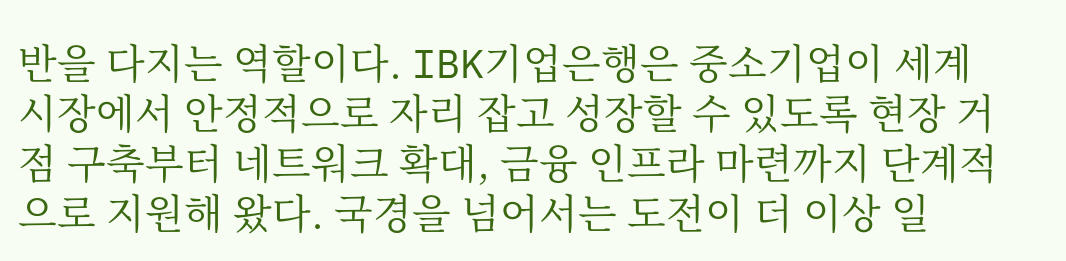반을 다지는 역할이다. IBK기업은행은 중소기업이 세계 시장에서 안정적으로 자리 잡고 성장할 수 있도록 현장 거점 구축부터 네트워크 확대, 금융 인프라 마련까지 단계적으로 지원해 왔다. 국경을 넘어서는 도전이 더 이상 일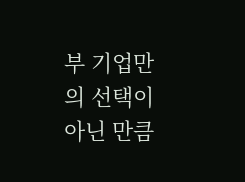부 기업만의 선택이 아닌 만큼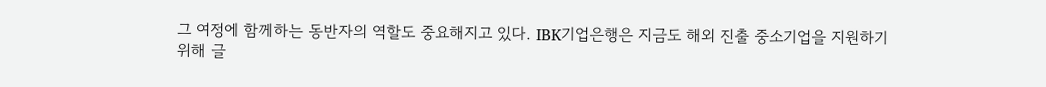그 여정에 함께하는 동반자의 역할도 중요해지고 있다. IBK기업은행은 지금도 해외 진출 중소기업을 지원하기 위해 글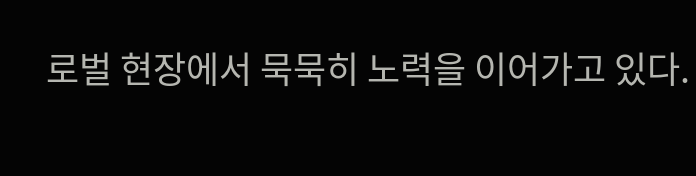로벌 현장에서 묵묵히 노력을 이어가고 있다.